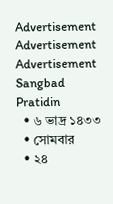Advertisement
Advertisement
Advertisement
Sangbad Pratidin
  • ৬ ভাদ্র ১৪৩৩
  • সোমবার
  • ২৪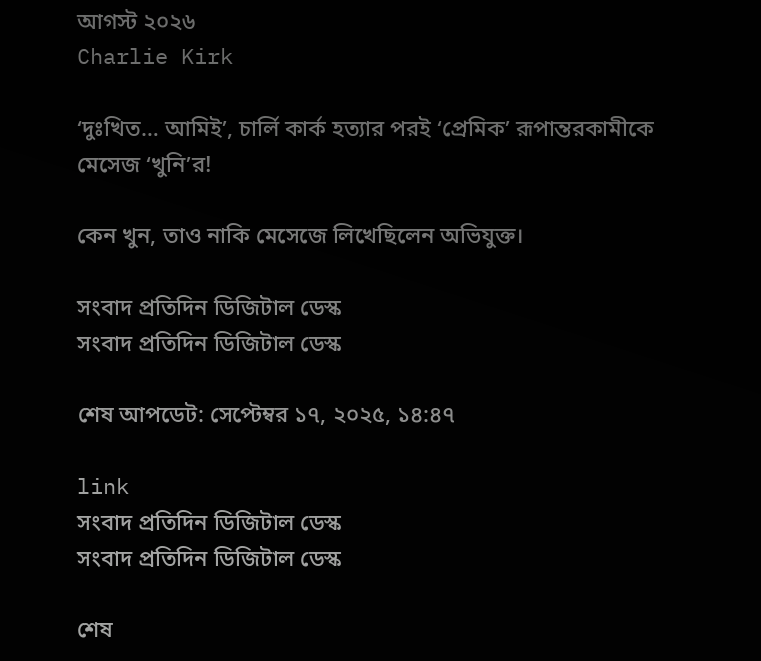আগস্ট ২০২৬
Charlie Kirk

‘দুঃখিত… আমিই’, চার্লি কার্ক হত্যার পরই ‘প্রেমিক’ রূপান্তরকামীকে মেসেজ ‘খুনি’র!

কেন খুন, তাও নাকি মেসেজে লিখেছিলেন অভিযুক্ত।

সংবাদ প্রতিদিন ডিজিটাল ডেস্ক
সংবাদ প্রতিদিন ডিজিটাল ডেস্ক

শেষ আপডেট: সেপ্টেম্বর ১৭, ২০২৫, ১৪:৪৭

link
সংবাদ প্রতিদিন ডিজিটাল ডেস্ক
সংবাদ প্রতিদিন ডিজিটাল ডেস্ক

শেষ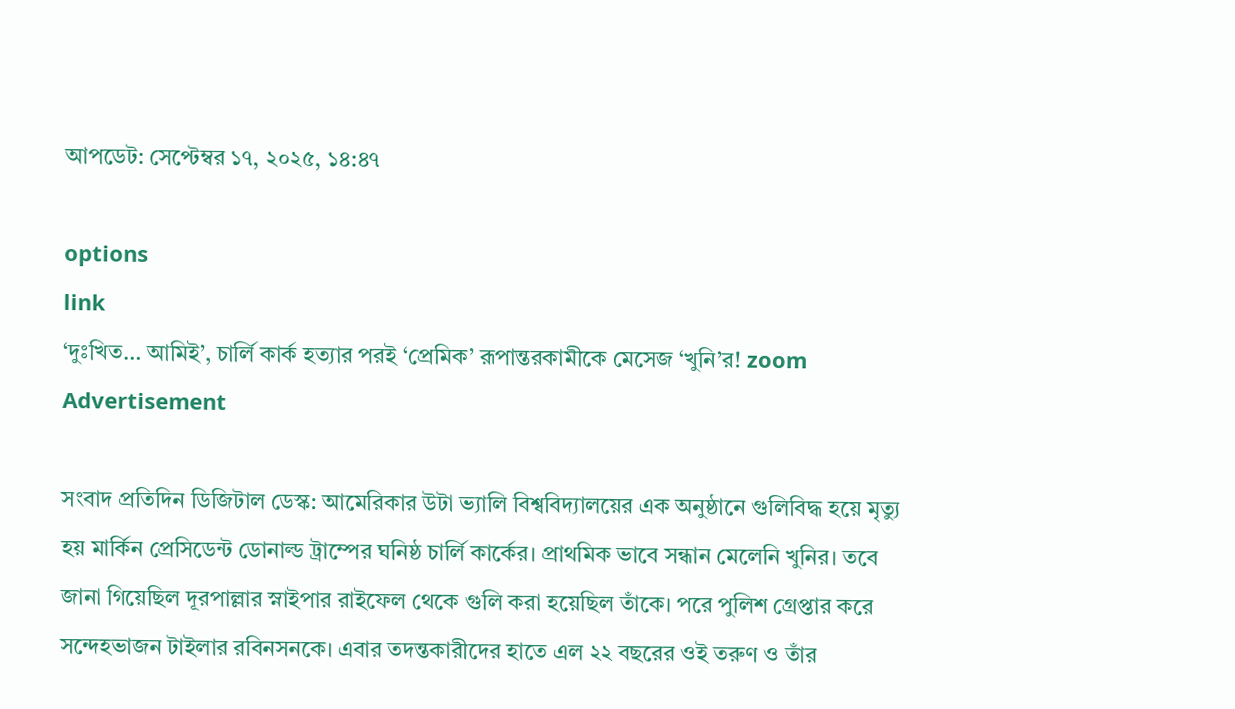আপডেট: সেপ্টেম্বর ১৭, ২০২৫, ১৪:৪৭

options
link
‘দুঃখিত… আমিই’, চার্লি কার্ক হত্যার পরই ‘প্রেমিক’ রূপান্তরকামীকে মেসেজ ‘খুনি’র! zoom
Advertisement

সংবাদ প্রতিদিন ডিজিটাল ডেস্ক: আমেরিকার উটা ভ্যালি বিশ্ববিদ্যালয়ের এক অনুষ্ঠানে গুলিবিদ্ধ হয়ে মৃত্যু হয় মার্কিন প্রেসিডেন্ট ডোনাল্ড ট্রাম্পের ঘনিষ্ঠ চার্লি কার্কের। প্রাথমিক ভাবে সন্ধান মেলেনি খুনির। তবে জানা গিয়েছিল দূরপাল্লার স্নাইপার রাইফেল থেকে গুলি করা হয়েছিল তাঁকে। পরে পুলিশ গ্রেপ্তার করে সন্দেহভাজন টাইলার রবিনসনকে। এবার তদন্তকারীদের হাতে এল ২২ বছরের ওই তরুণ ও তাঁর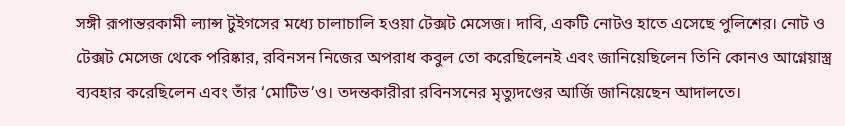সঙ্গী রূপান্তরকামী ল্যান্স টুইগসের মধ্যে চালাচালি হওয়া টেক্সট মেসেজ। দাবি, একটি নোটও হাতে এসেছে পুলিশের। নোট ও টেক্সট মেসেজ থেকে পরিষ্কার, রবিনসন নিজের অপরাধ কবুল তো করেছিলেনই এবং জানিয়েছিলেন তিনি কোনও আগ্নেয়াস্ত্র ব্যবহার করেছিলেন এবং তাঁর ‘মোটিভ’ও। তদন্তকারীরা রবিনসনের মৃত্যুদণ্ডের আর্জি জানিয়েছেন আদালতে।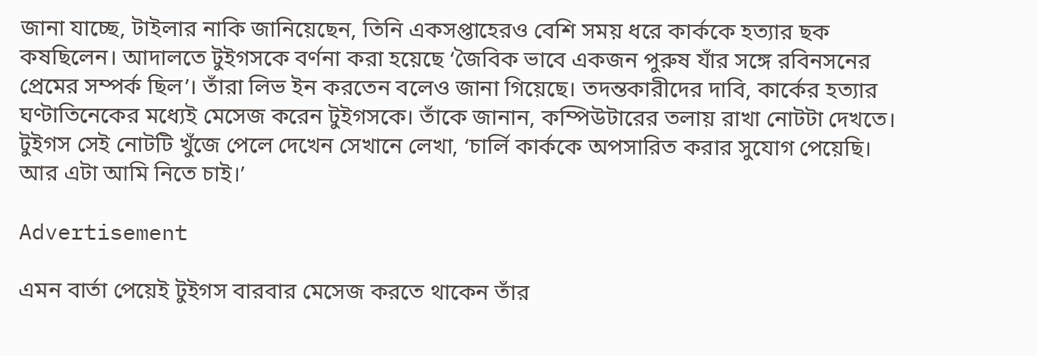জানা যাচ্ছে, টাইলার নাকি জানিয়েছেন, তিনি একসপ্তাহেরও বেশি সময় ধরে কার্ককে হত্যার ছক কষছিলেন। আদালতে টুইগসকে বর্ণনা করা হয়েছে ‘জৈবিক ভাবে একজন পুরুষ যাঁর সঙ্গে রবিনসনের প্রেমের সম্পর্ক ছিল’। তাঁরা লিভ ইন করতেন বলেও জানা গিয়েছে। তদন্তকারীদের দাবি, কার্কের হত্যার ঘণ্টাতিনেকের মধ্যেই মেসেজ করেন টুইগসকে। তাঁকে জানান, কম্পিউটারের তলায় রাখা নোটটা দেখতে। টুইগস সেই নোটটি খুঁজে পেলে দেখেন সেখানে লেখা, ‘চার্লি কার্ককে অপসারিত করার সুযোগ পেয়েছি। আর এটা আমি নিতে চাই।’

Advertisement

এমন বার্তা পেয়েই টুইগস বারবার মেসেজ করতে থাকেন তাঁর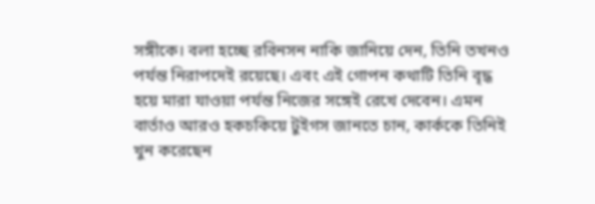সঙ্গীকে। বলা হচ্ছে রবিনসন নাকি জানিয়ে দেন, তিনি তখনও পর্যন্ত নিরাপদেই রয়েছে। এবং এই গোপন কথাটি তিনি বৃদ্ধ হয়ে মারা যাওয়া পর্যন্ত নিজের সঙ্গেই রেখে দেবেন। এমন বার্তাও আরও হকচকিয়ে টুইগস জানতে চান, কার্ককে তিনিই খুন করেছেন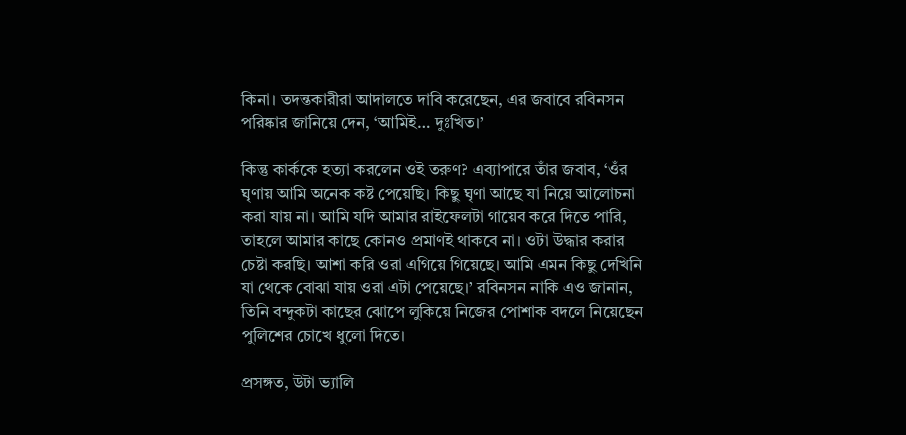কিনা। তদন্তকারীরা আদালতে দাবি করেছেন, এর জবাবে রবিনসন পরিষ্কার জানিয়ে দেন, ‘আমিই… দুঃখিত।’

কিন্তু কার্ককে হত্যা করলেন ওই তরুণ? এব্যাপারে তাঁর জবাব, ‘ওঁর ঘৃণায় আমি অনেক কষ্ট পেয়েছি। কিছু ঘৃণা আছে যা নিয়ে আলোচনা করা যায় না। আমি যদি আমার রাইফেলটা গায়েব করে দিতে পারি, তাহলে আমার কাছে কোনও প্রমাণই থাকবে না। ওটা উদ্ধার করার চেষ্টা করছি। আশা করি ওরা এগিয়ে গিয়েছে। আমি এমন কিছু দেখিনি যা থেকে বোঝা যায় ওরা এটা পেয়েছে।’ রবিনসন নাকি এও জানান, তিনি বন্দুকটা কাছের ঝোপে লুকিয়ে নিজের পোশাক বদলে নিয়েছেন পুলিশের চোখে ধুলো দিতে।

প্রসঙ্গত, উটা ভ্যালি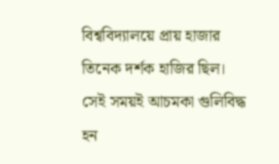বিশ্ববিদ্যালয়ে প্রায় হাজার তিনেক দর্শক হাজির ছিল। সেই সময়ই আচমকা গুলিবিদ্ধ হন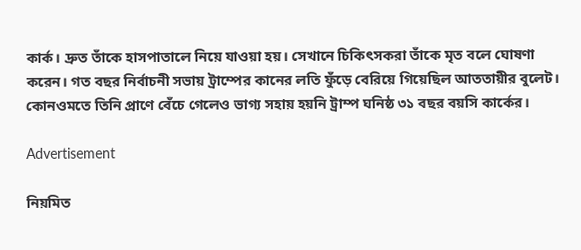কার্ক। দ্রুত তাঁকে হাসপাতালে নিয়ে যাওয়া হয়। সেখানে চিকিৎসকরা তাঁকে মৃত বলে ঘোষণা করেন। গত বছর নির্বাচনী সভায় ট্রাম্পের কানের লতি ফুঁড়ে বেরিয়ে গিয়েছিল আততায়ীর বুলেট। কোনওমতে তিনি প্রাণে বেঁচে গেলেও ভাগ্য সহায় হয়নি ট্রাম্প ঘনিষ্ঠ ৩১ বছর বয়সি কার্কের।

Advertisement

নিয়মিত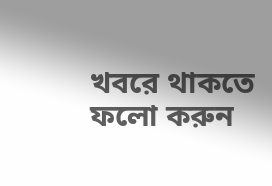খবরে থাকতে ফলো করুন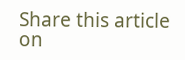Share this article on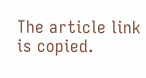The article link is copied.